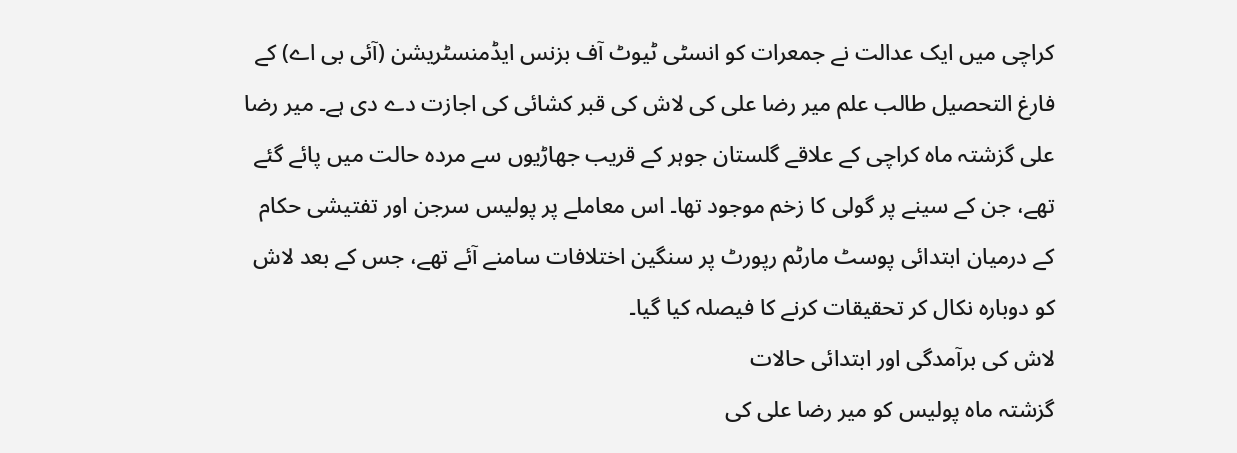کراچی میں ایک عدالت نے جمعرات کو انسٹی ٹیوٹ آف بزنس ایڈمنسٹریشن (آئی بی اے) کے فارغ التحصیل طالب علم میر رضا علی کی لاش کی قبر کشائی کی اجازت دے دی ہے۔ میر رضا علی گزشتہ ماہ کراچی کے علاقے گلستان جوہر کے قریب جھاڑیوں سے مردہ حالت میں پائے گئے تھے، جن کے سینے پر گولی کا زخم موجود تھا۔ اس معاملے پر پولیس سرجن اور تفتیشی حکام کے درمیان ابتدائی پوسٹ مارٹم رپورٹ پر سنگین اختلافات سامنے آئے تھے، جس کے بعد لاش کو دوبارہ نکال کر تحقیقات کرنے کا فیصلہ کیا گیا۔
لاش کی برآمدگی اور ابتدائی حالات
گزشتہ ماہ پولیس کو میر رضا علی کی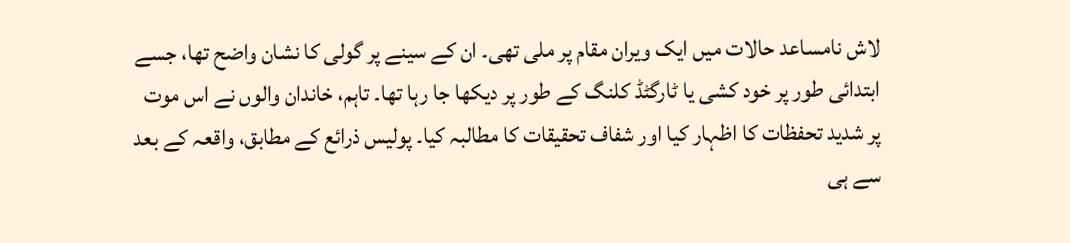لاش نامساعد حالات میں ایک ویران مقام پر ملی تھی۔ ان کے سینے پر گولی کا نشان واضح تھا، جسے ابتدائی طور پر خود کشی یا ٹارگٹڈ کلنگ کے طور پر دیکھا جا رہا تھا۔ تاہم، خاندان والوں نے اس موت پر شدید تحفظات کا اظہار کیا اور شفاف تحقیقات کا مطالبہ کیا۔ پولیس ذرائع کے مطابق، واقعہ کے بعد سے ہی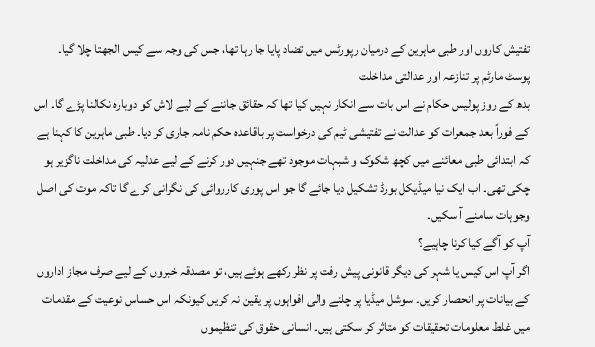تفتیش کاروں اور طبی ماہرین کے درمیان رپورٹس میں تضاد پایا جا رہا تھا، جس کی وجہ سے کیس الجھتا چلا گیا۔
پوسٹ مارٹم پر تنازعہ اور عدالتی مداخلت
بدھ کے روز پولیس حکام نے اس بات سے انکار نہیں کیا تھا کہ حقائق جاننے کے لیے لاش کو دوبارہ نکالنا پڑے گا۔ اس کے فوراً بعد جمعرات کو عدالت نے تفتیشی ٹیم کی درخواست پر باقاعدہ حکم نامہ جاری کر دیا۔ طبی ماہرین کا کہنا ہے کہ ابتدائی طبی معائنے میں کچھ شکوک و شبہات موجود تھے جنہیں دور کرنے کے لیے عدلیہ کی مداخلت ناگزیر ہو چکی تھی۔ اب ایک نیا میڈیکل بورڈ تشکیل دیا جائے گا جو اس پوری کارروائی کی نگرانی کرے گا تاکہ موت کی اصل وجوہات سامنے آ سکیں۔
آپ کو آگے کیا کرنا چاہیے؟
اگر آپ اس کیس یا شہر کی دیگر قانونی پیش رفت پر نظر رکھے ہوئے ہیں، تو مصدقہ خبروں کے لیے صرف مجاز اداروں کے بیانات پر انحصار کریں۔ سوشل میڈیا پر چلنے والی افواہوں پر یقین نہ کریں کیونکہ اس حساس نوعیت کے مقدمات میں غلط معلومات تحقیقات کو متاثر کر سکتی ہیں۔ انسانی حقوق کی تنظیموں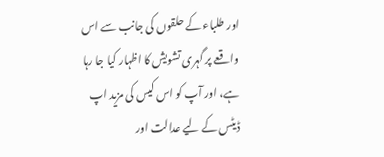اور طلباء کے حلقوں کی جانب سے اس واقعے پر گہری تشویش کا اظہار کیا جا رہا ہے، اور آپ کو اس کیس کی مزید اپ ڈیٹس کے لیے عدالت اور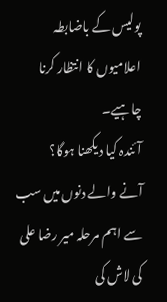پولیس کے باضابطہ اعلامیوں کا انتظار کرنا چاہیے۔
آئندہ کیا دیکھنا ہوگا؟
آنے والے دنوں میں سب سے اہم مرحلہ میر رضا علی کی لاش کی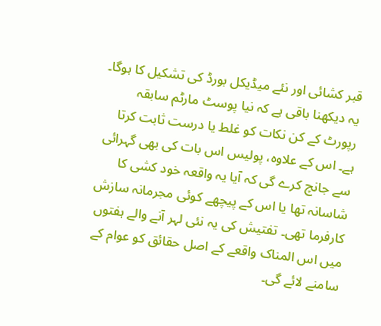قبر کشائی اور نئے میڈیکل بورڈ کی تشکیل کا ہوگا۔ یہ دیکھنا باقی ہے کہ نیا پوسٹ مارٹم سابقہ رپورٹ کے کن نکات کو غلط یا درست ثابت کرتا ہے۔ اس کے علاوہ، پولیس اس بات کی بھی گہرائی سے جانچ کرے گی کہ آیا یہ واقعہ خود کشی کا شاسانہ تھا یا اس کے پیچھے کوئی مجرمانہ سازش کارفرما تھی۔ تفتیش کی یہ نئی لہر آنے والے ہفتوں میں اس المناک واقعے کے اصل حقائق کو عوام کے سامنے لائے گی۔